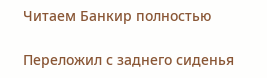Читаем Банкир полностью

Переложил с заднего сиденья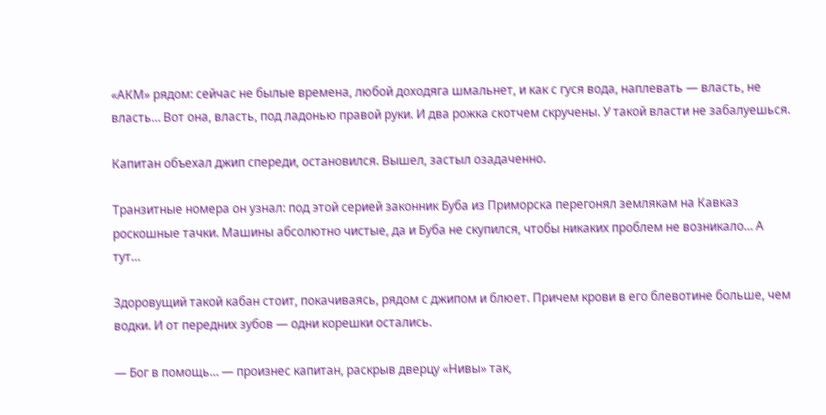«АКМ» рядом: сейчас не былые времена, любой доходяга шмальнет, и как с гуся вода, наплевать — власть, не власть… Вот она, власть, под ладонью правой руки. И два рожка скотчем скручены. У такой власти не забалуешься.

Капитан объехал джип спереди, остановился. Вышел, застыл озадаченно.

Транзитные номера он узнал: под этой серией законник Буба из Приморска перегонял землякам на Кавказ роскошные тачки. Машины абсолютно чистые, да и Буба не скупился, чтобы никаких проблем не возникало… А тут…

Здоровущий такой кабан стоит, покачиваясь, рядом с джипом и блюет. Причем крови в его блевотине больше, чем водки. И от передних зубов — одни корешки остались.

— Бог в помощь… — произнес капитан, раскрыв дверцу «Нивы» так,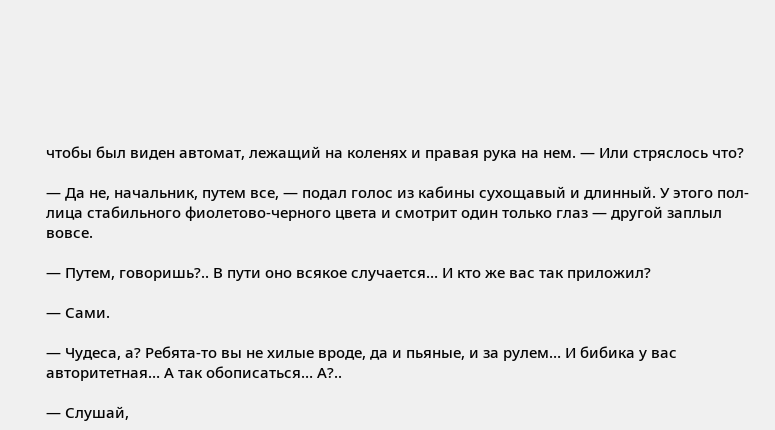чтобы был виден автомат, лежащий на коленях и правая рука на нем. — Или стряслось что?

— Да не, начальник, путем все, — подал голос из кабины сухощавый и длинный. У этого пол-лица стабильного фиолетово-черного цвета и смотрит один только глаз — другой заплыл вовсе.

— Путем, говоришь?.. В пути оно всякое случается… И кто же вас так приложил?

— Сами.

— Чудеса, а? Ребята-то вы не хилые вроде, да и пьяные, и за рулем… И бибика у вас авторитетная… А так обописаться… А?..

— Слушай,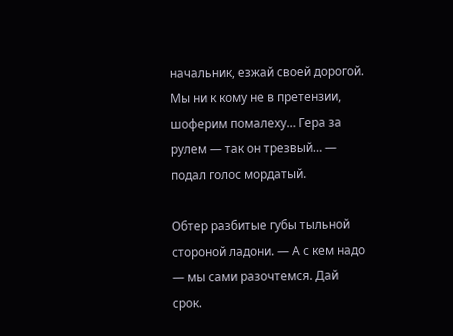начальник, езжай своей дорогой. Мы ни к кому не в претензии, шоферим помалеху… Гера за рулем — так он трезвый… — подал голос мордатый.

Обтер разбитые губы тыльной стороной ладони. — А с кем надо — мы сами разочтемся. Дай срок.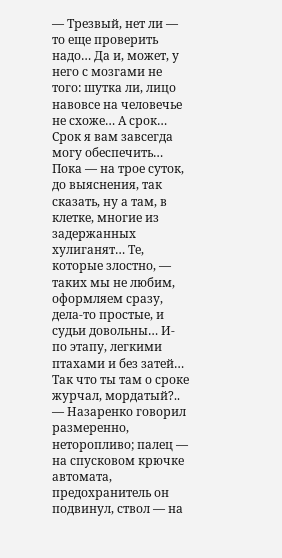— Трезвый, нет ли — то еще проверить надо… Да и, может, у него с мозгами не того: шутка ли, лицо навовсе на человечье не схоже… А срок… Срок я вам завсегда могу обеспечить… Пока — на трое суток, до выяснения, так сказать, ну а там, в клетке, многие из задержанных хулиганят… Те, которые злостно, — таких мы не любим, оформляем сразу, дела-то простые, и судьи довольны… И-по этапу, легкими птахами и без затей… Так что ты там о сроке журчал, мордатый?.. — Назаренко говорил размеренно, неторопливо; палец — на спусковом крючке автомата, предохранитель он подвинул, ствол — на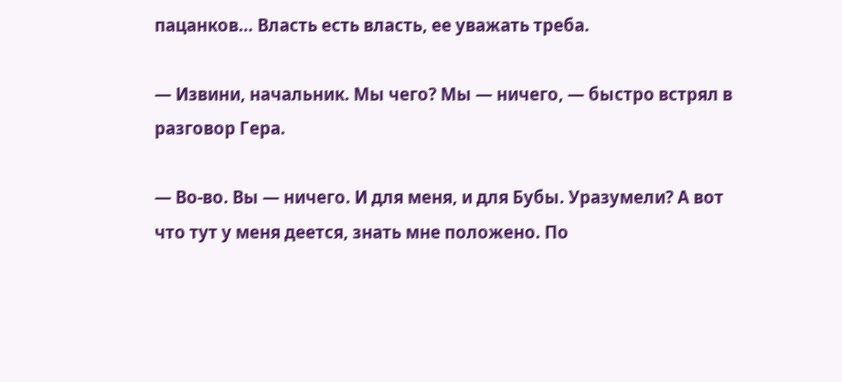пацанков… Власть есть власть, ее уважать треба.

— Извини, начальник. Мы чего? Мы — ничего, — быстро встрял в разговор Гера.

— Во-во. Вы — ничего. И для меня, и для Бубы. Уразумели? А вот что тут у меня деется, знать мне положено. По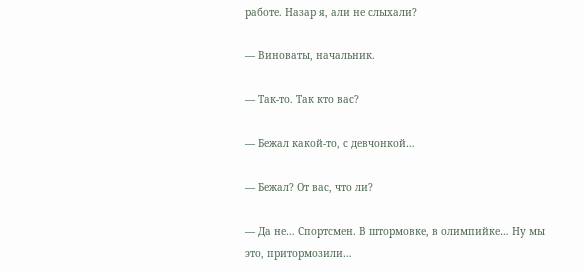работе. Назар я, али не слыхали?

— Виноваты, начальник.

— Так-то. Так кто вас?

— Бежал какой-то, с девчонкой…

— Бежал? От вас, что ли?

— Да не… Спортсмен. В штормовке, в олимпийке… Ну мы это, притормозили…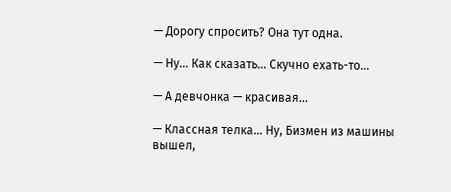— Дорогу спросить? Она тут одна.

— Ну… Как сказать… Скучно ехать-то…

— А девчонка — красивая…

— Классная телка… Ну, Бизмен из машины вышел,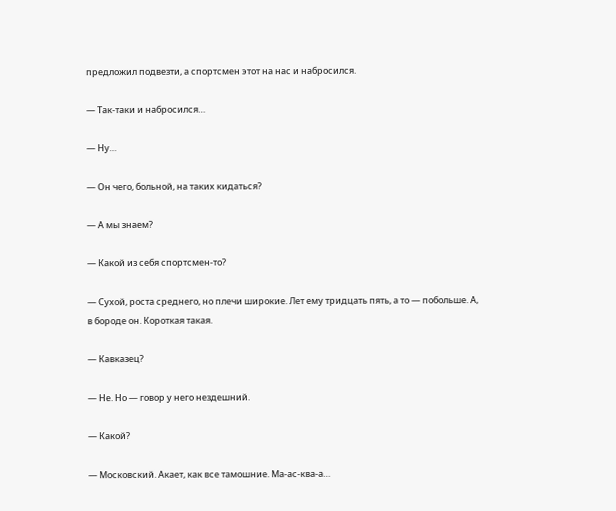предложил подвезти, а спортсмен этот на нас и набросился.

— Так-таки и набросился…

— Ну…

— Он чего, больной, на таких кидаться?

— А мы знаем?

— Какой из себя спортсмен-то?

— Сухой, роста среднего, но плечи широкие. Лет ему тридцать пять, а то — побольше. А, в бороде он. Короткая такая.

— Кавказец?

— Не. Но — говор у него нездешний.

— Какой?

— Московский. Акает, как все тамошние. Ма-ас-ква-а…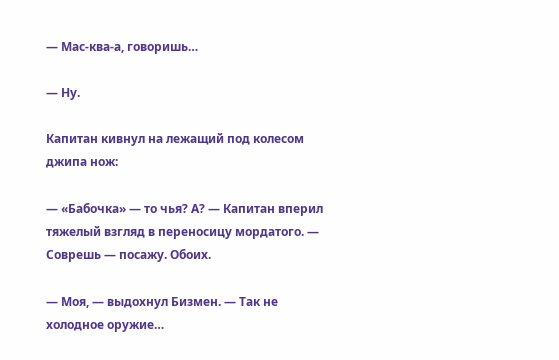— Мас-ква-а, говоришь…

— Ну.

Капитан кивнул на лежащий под колесом джипа нож:

— «Бабочка» — то чья? А? — Капитан вперил тяжелый взгляд в переносицу мордатого. — Соврешь — посажу. Обоих.

— Моя, — выдохнул Бизмен. — Так не холодное оружие…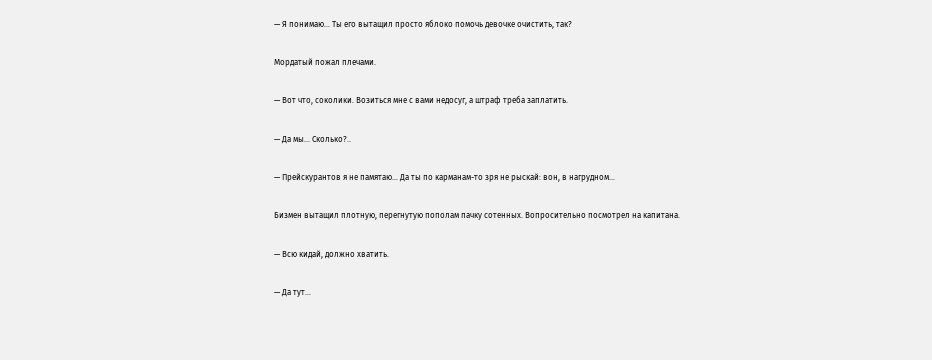— Я понимаю… Ты его вытащил просто яблоко помочь девочке очистить, так?

Мордатый пожал плечами.

— Вот что, соколики. Возиться мне с вами недосуг, а штраф треба заплатить.

— Да мы… Сколько?..

— Прейскурантов я не памятаю… Да ты по карманам-то зря не рыскай: вон, в нагрудном…

Бизмен вытащил плотную, перегнутую пополам пачку сотенных. Вопросительно посмотрел на капитана.

— Всю кидай, должно хватить.

— Да тут…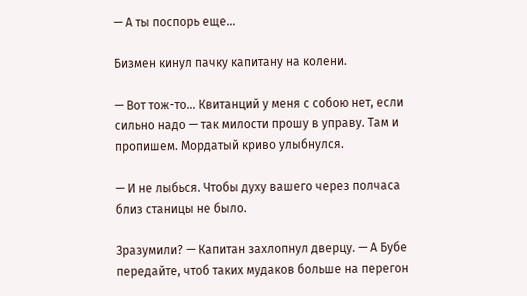— А ты поспорь еще…

Бизмен кинул пачку капитану на колени.

— Вот тож-то… Квитанций у меня с собою нет, если сильно надо — так милости прошу в управу. Там и пропишем. Мордатый криво улыбнулся.

— И не лыбься. Чтобы духу вашего через полчаса близ станицы не было.

Зразумили? — Капитан захлопнул дверцу. — А Бубе передайте, чтоб таких мудаков больше на перегон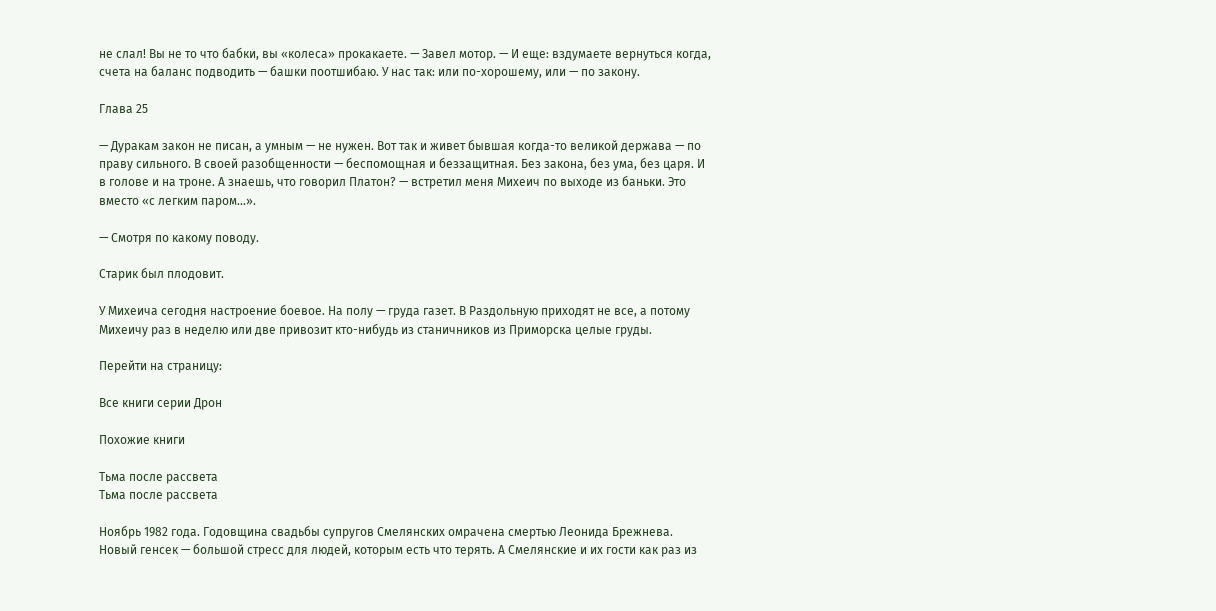не слал! Вы не то что бабки, вы «колеса» прокакаете. — Завел мотор. — И еще: вздумаете вернуться когда, счета на баланс подводить — башки поотшибаю. У нас так: или по-хорошему, или — по закону.

Глава 25

— Дуракам закон не писан, а умным — не нужен. Вот так и живет бывшая когда-то великой держава — по праву сильного. В своей разобщенности — беспомощная и беззащитная. Без закона, без ума, без царя. И в голове и на троне. А знаешь, что говорил Платон? — встретил меня Михеич по выходе из баньки. Это вместо «с легким паром…».

— Смотря по какому поводу.

Старик был плодовит.

У Михеича сегодня настроение боевое. На полу — груда газет. В Раздольную приходят не все, а потому Михеичу раз в неделю или две привозит кто-нибудь из станичников из Приморска целые груды.

Перейти на страницу:

Все книги серии Дрон

Похожие книги

Тьма после рассвета
Тьма после рассвета

Ноябрь 1982 года. Годовщина свадьбы супругов Смелянских омрачена смертью Леонида Брежнева. Новый генсек — большой стресс для людей, которым есть что терять. А Смелянские и их гости как раз из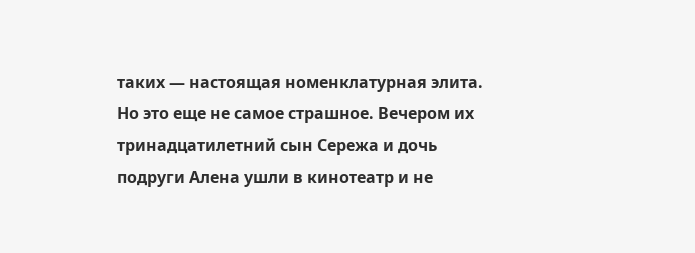таких — настоящая номенклатурная элита. Но это еще не самое страшное. Вечером их тринадцатилетний сын Сережа и дочь подруги Алена ушли в кинотеатр и не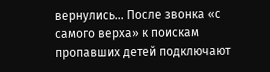вернулись… После звонка «с самого верха» к поискам пропавших детей подключают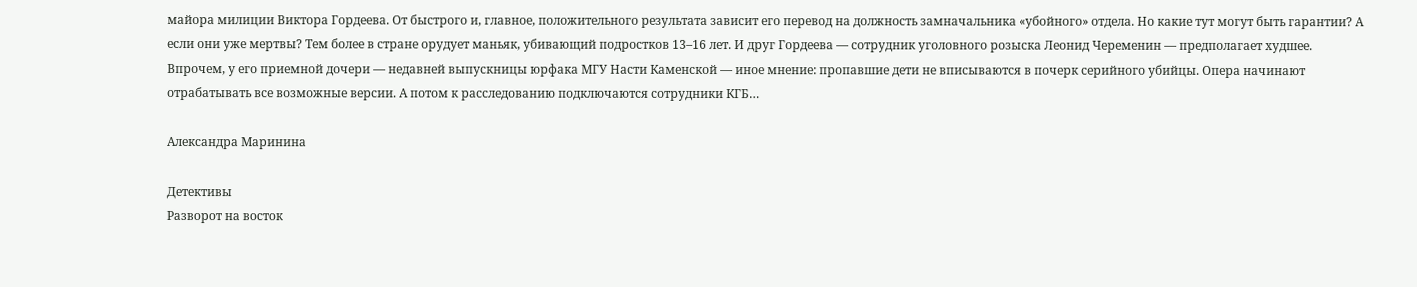майора милиции Виктора Гордеева. От быстрого и, главное, положительного результата зависит его перевод на должность замначальника «убойного» отдела. Но какие тут могут быть гарантии? А если они уже мертвы? Тем более в стране орудует маньяк, убивающий подростков 13–16 лет. И друг Гордеева — сотрудник уголовного розыска Леонид Череменин — предполагает худшее. Впрочем, у его приемной дочери — недавней выпускницы юрфака МГУ Насти Каменской — иное мнение: пропавшие дети не вписываются в почерк серийного убийцы. Опера начинают отрабатывать все возможные версии. А потом к расследованию подключаются сотрудники КГБ…

Александра Маринина

Детективы
Разворот на восток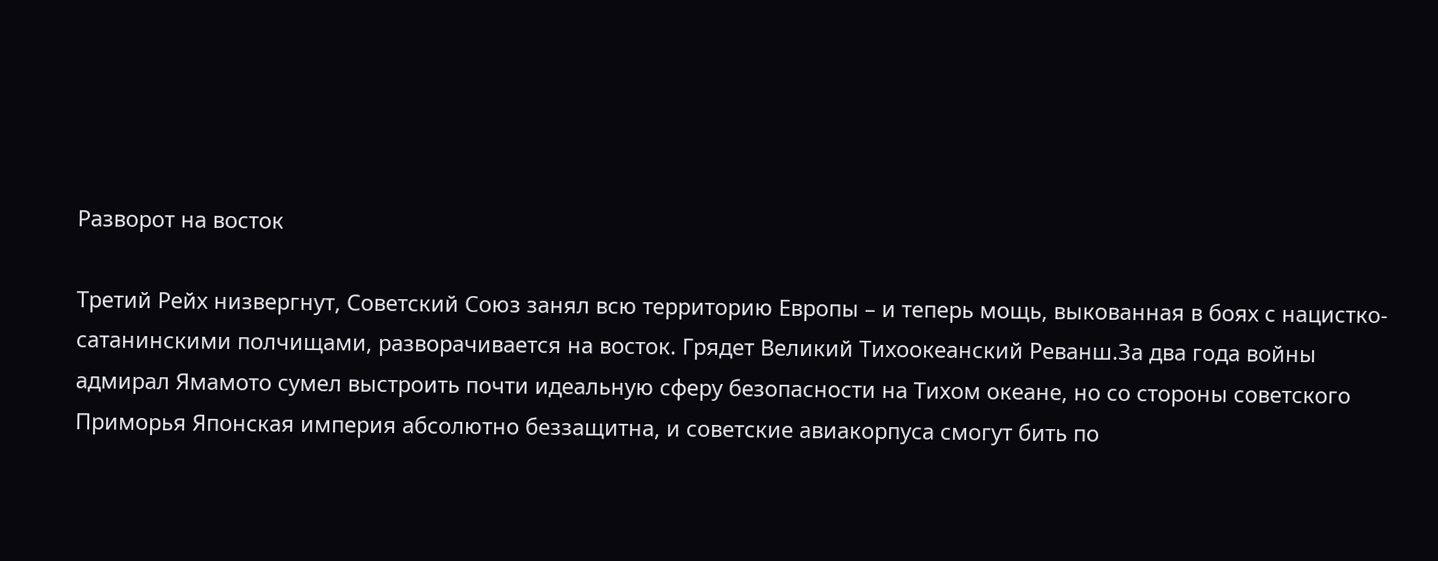Разворот на восток

Третий Рейх низвергнут, Советский Союз занял всю территорию Европы – и теперь мощь, выкованная в боях с нацистко-сатанинскими полчищами, разворачивается на восток. Грядет Великий Тихоокеанский Реванш.За два года войны адмирал Ямамото сумел выстроить почти идеальную сферу безопасности на Тихом океане, но со стороны советского Приморья Японская империя абсолютно беззащитна, и советские авиакорпуса смогут бить по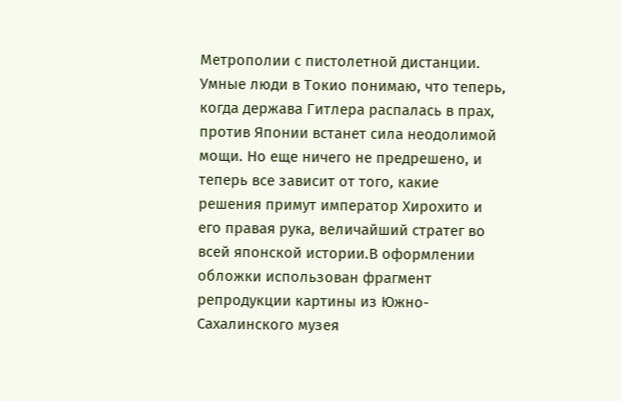Метрополии с пистолетной дистанции. Умные люди в Токио понимаю, что теперь, когда держава Гитлера распалась в прах, против Японии встанет сила неодолимой мощи. Но еще ничего не предрешено, и теперь все зависит от того, какие решения примут император Хирохито и его правая рука, величайший стратег во всей японской истории.В оформлении обложки использован фрагмент репродукции картины из Южно-Сахалинского музея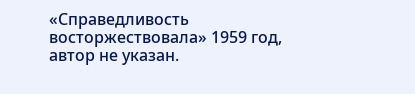«Справедливость восторжествовала» 1959 год, автор не указан.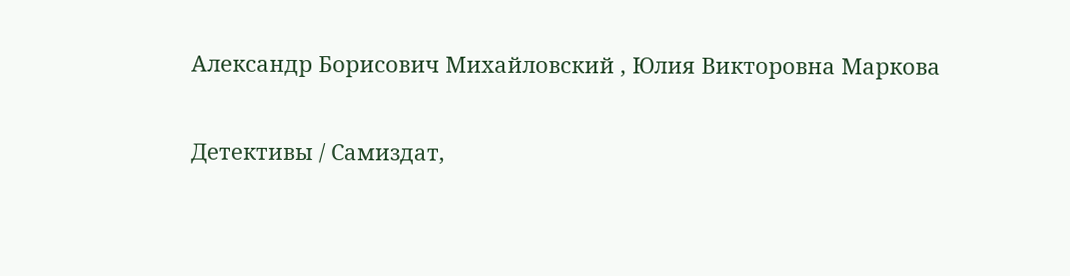Александр Борисович Михайловский , Юлия Викторовна Маркова

Детективы / Самиздат,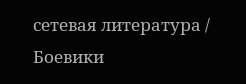сетевая литература / Боевики